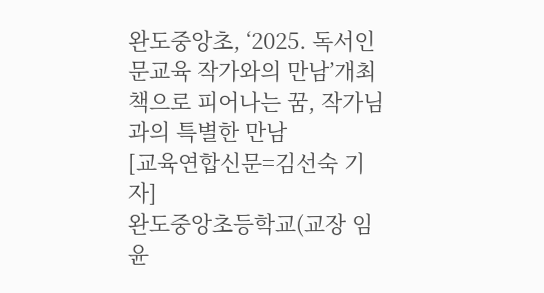완도중앙초, ‘2025. 독서인문교육 작가와의 만남’개최
책으로 피어나는 꿈, 작가님과의 특별한 만남
[교육연합신문=김선숙 기자]
완도중앙초등학교(교장 임윤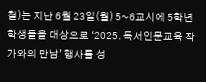철)는 지난 6월 23일(월) 5~6교시에 5학년 학생들을 대상으로 ‘2025. 독서인문교육 작가와의 만남’ 행사를 성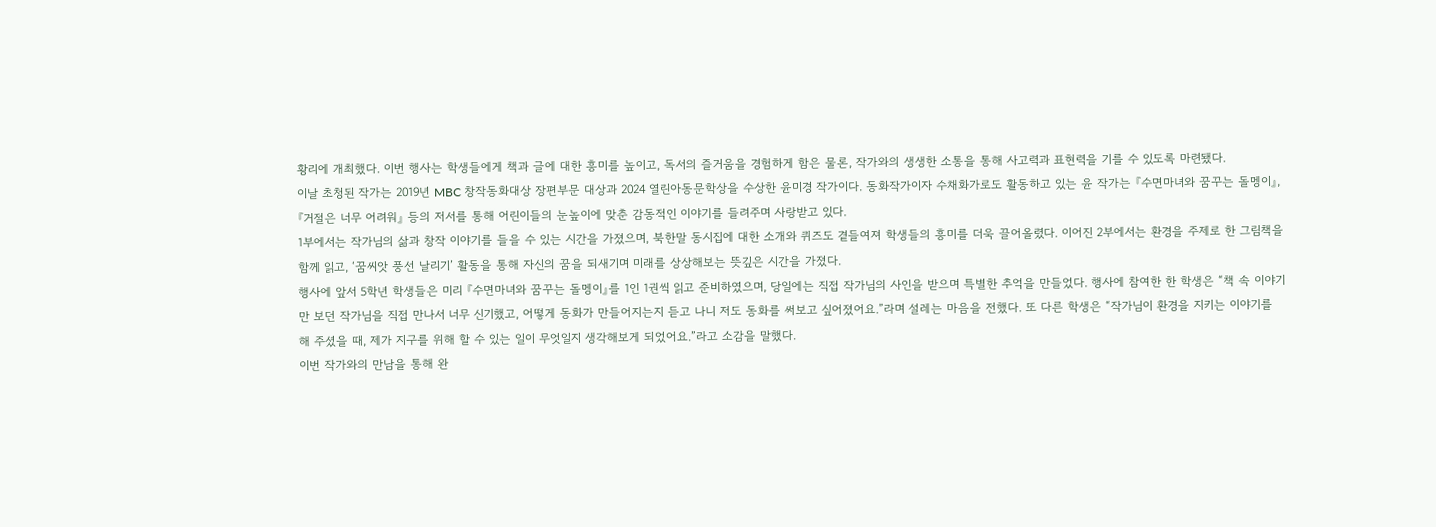황리에 개최했다. 이번 행사는 학생들에게 책과 글에 대한 흥미를 높이고, 독서의 즐거움을 경험하게 함은 물론, 작가와의 생생한 소통을 통해 사고력과 표현력을 기를 수 있도록 마련됐다.
이날 초청된 작가는 2019년 MBC 창작동화대상 장편부문 대상과 2024 열린아동문학상을 수상한 윤미경 작가이다. 동화작가이자 수채화가로도 활동하고 있는 윤 작가는 『수면마녀와 꿈꾸는 돌멩이』, 『거절은 너무 어려워』 등의 저서를 통해 어린이들의 눈높이에 맞춘 감동적인 이야기를 들려주며 사랑받고 있다.
1부에서는 작가님의 삶과 창작 이야기를 들을 수 있는 시간을 가졌으며, 북한말 동시집에 대한 소개와 퀴즈도 곁들여져 학생들의 흥미를 더욱 끌어올렸다. 이어진 2부에서는 환경을 주제로 한 그림책을 함께 읽고, ‘꿈씨앗 풍선 날리기’ 활동을 통해 자신의 꿈을 되새기며 미래를 상상해보는 뜻깊은 시간을 가졌다.
행사에 앞서 5학년 학생들은 미리 『수면마녀와 꿈꾸는 돌멩이』를 1인 1권씩 읽고 준비하였으며, 당일에는 직접 작가님의 사인을 받으며 특별한 추억을 만들었다. 행사에 참여한 한 학생은 “책 속 이야기만 보던 작가님을 직접 만나서 너무 신기했고, 어떻게 동화가 만들어지는지 듣고 나니 저도 동화를 써보고 싶어졌어요.”라며 설레는 마음을 전했다. 또 다른 학생은 “작가님이 환경을 지키는 이야기를 해 주셨을 때, 제가 지구를 위해 할 수 있는 일이 무엇일지 생각해보게 되었어요.”라고 소감을 말했다.
이번 작가와의 만남을 통해 완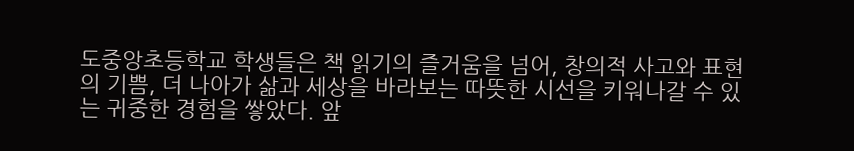도중앙초등학교 학생들은 책 읽기의 즐거움을 넘어, 창의적 사고와 표현의 기쁨, 더 나아가 삶과 세상을 바라보는 따뜻한 시선을 키워나갈 수 있는 귀중한 경험을 쌓았다. 앞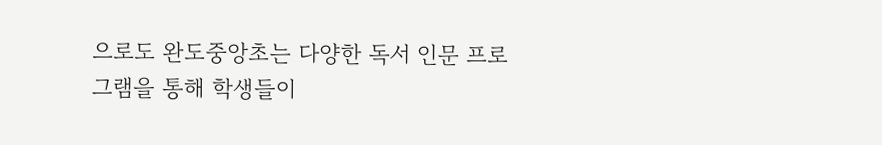으로도 완도중앙초는 다양한 독서 인문 프로그램을 통해 학생들이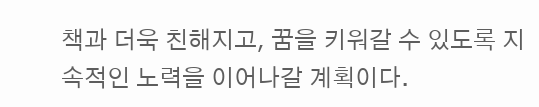책과 더욱 친해지고, 꿈을 키워갈 수 있도록 지속적인 노력을 이어나갈 계획이다.